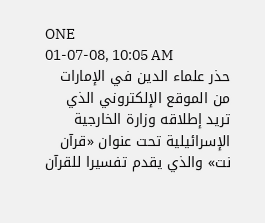ONE
01-07-08, 10:05 AM
حذر علماء الدين في الإمارات من الموقع الإلكتروني الذي تريد إطلاقه وزارة الخارجية الإسرائيلية تحت عنوان «قرآن نت» والذي يقدم تفسيرا للقرآن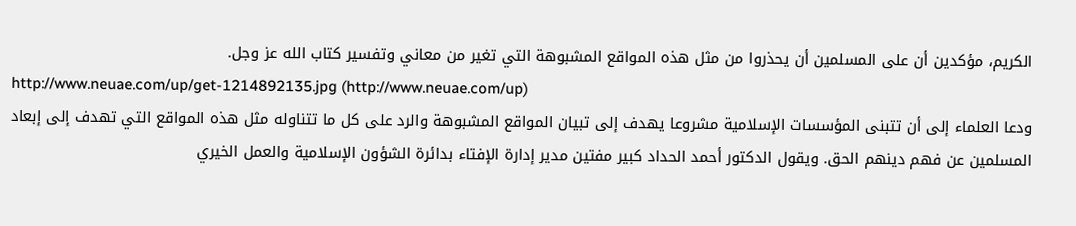الكريم، مؤكدين أن على المسلمين أن يحذروا من مثل هذه المواقع المشبوهة التي تغير من معاني وتفسير كتاب الله عز وجل.
http://www.neuae.com/up/get-1214892135.jpg (http://www.neuae.com/up)
ودعا العلماء إلى أن تتبنى المؤسسات الإسلامية مشروعا يهدف إلى تبيان المواقع المشبوهة والرد على كل ما تتناوله مثل هذه المواقع التي تهدف إلى إبعاد المسلمين عن فهم دينهم الحق. ويقول الدكتور أحمد الحداد كبير مفتين مدير إدارة الإفتاء بدائرة الشؤون الإسلامية والعمل الخيري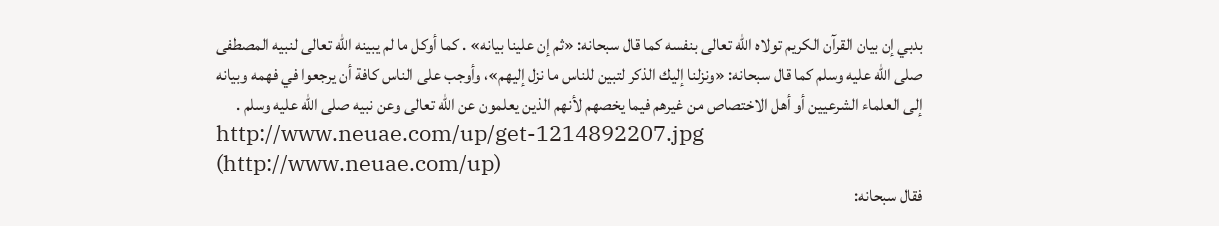بدبي إن بيان القرآن الكريم تولاه الله تعالى بنفسه كما قال سبحانه: «ثم إن علينا بيانه» . كما أوكل ما لم يبينه الله تعالى لنبيه المصطفى صلى الله عليه وسلم كما قال سبحانه: «ونزلنا إليك الذكر لتبين للناس ما نزل إليهم»، وأوجب على الناس كافة أن يرجعوا في فهمه وبيانه إلى العلماء الشرعيين أو أهل الاختصاص من غيرهم فيما يخصهم لأنهم الذين يعلمون عن الله تعالى وعن نبيه صلى الله عليه وسلم .
http://www.neuae.com/up/get-1214892207.jpg (http://www.neuae.com/up)
فقال سبحانه: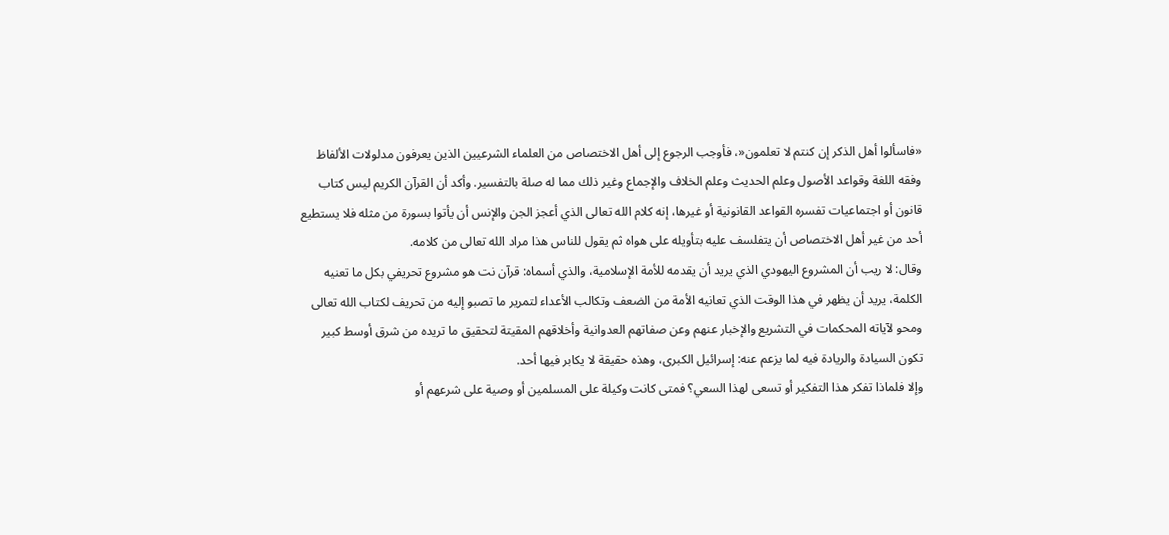«فاسألوا أهل الذكر إن كنتم لا تعلمون«، فأوجب الرجوع إلى أهل الاختصاص من العلماء الشرعيين الذين يعرفون مدلولات الألفاظ وفقه اللغة وقواعد الأصول وعلم الحديث وعلم الخلاف والإجماع وغير ذلك مما له صلة بالتفسير. وأكد أن القرآن الكريم ليس كتاب قانون أو اجتماعيات تفسره القواعد القانونية أو غيرها، إنه كلام الله تعالى الذي أعجز الجن والإنس أن يأتوا بسورة من مثله فلا يستطيع أحد من غير أهل الاختصاص أن يتفلسف عليه بتأويله على هواه ثم يقول للناس هذا مراد الله تعالى من كلامه.
وقال: لا ريب أن المشروع اليهودي الذي يريد أن يقدمه للأمة الإسلامية، والذي أسماه: قرآن نت هو مشروع تحريفي بكل ما تعنيه الكلمة، يريد أن يظهر في هذا الوقت الذي تعانيه الأمة من الضعف وتكالب الأعداء لتمرير ما تصبو إليه من تحريف لكتاب الله تعالى ومحو لآياته المحكمات في التشريع والإخبار عنهم وعن صفاتهم العدوانية وأخلاقهم المقيتة لتحقيق ما تريده من شرق أوسط كبير تكون السيادة والريادة فيه لما يزعم عنه: إسرائيل الكبرى، وهذه حقيقة لا يكابر فيها أحد.
وإلا فلماذا تفكر هذا التفكير أو تسعى لهذا السعي؟ فمتى كانت وكيلة على المسلمين أو وصية على شرعهم أو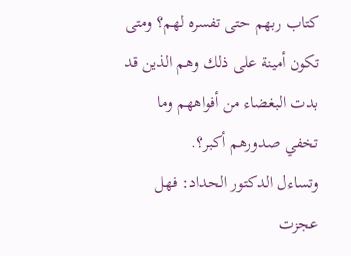كتاب ربهم حتى تفسره لهم؟ ومتى تكون أمينة على ذلك وهم الذين قد بدت البغضاء من أفواههم وما تخفي صدورهم أكبر؟.
وتساءل الدكتور الحداد: فهل عجزت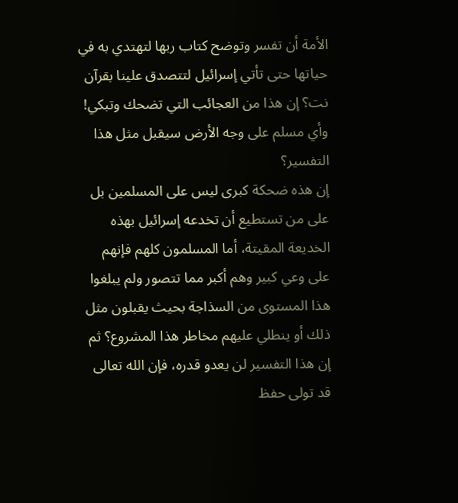الأمة أن تفسر وتوضح كتاب ربها لتهتدي به في حياتها حتى تأتي إسرائيل لتتصدق علينا بقرآن نت؟ إن هذا من العجائب التي تضحك وتبكي! وأي مسلم على وجه الأرض سيقبل مثل هذا التفسير؟
إن هذه ضحكة كبرى ليس على المسلمين بل على من تستطيع أن تخدعه إسرائيل بهذه الخديعة المقيتة، أما المسلمون كلهم فإنهم على وعي كبير وهم أكبر مما تتصور ولم يبلغوا هذا المستوى من السذاجة بحيث يقبلون مثل ذلك أو ينطلي عليهم مخاطر هذا المشروع؟ ثم إن هذا التفسير لن يعدو قدره، فإن الله تعالى قد تولى حفظ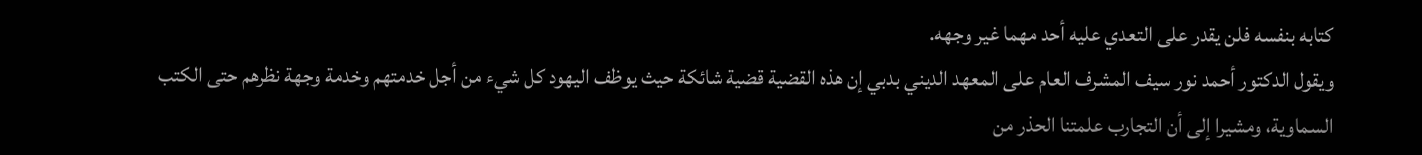كتابه بنفسه فلن يقدر على التعدي عليه أحد مهما غير وجهه.
ويقول الدكتور أحمد نور سيف المشرف العام على المعهد الديني بدبي إن هذه القضية قضية شائكة حيث يوظف اليهود كل شيء من أجل خدمتهم وخدمة وجهة نظرهم حتى الكتب السماوية، ومشيرا إلى أن التجارب علمتنا الحذر من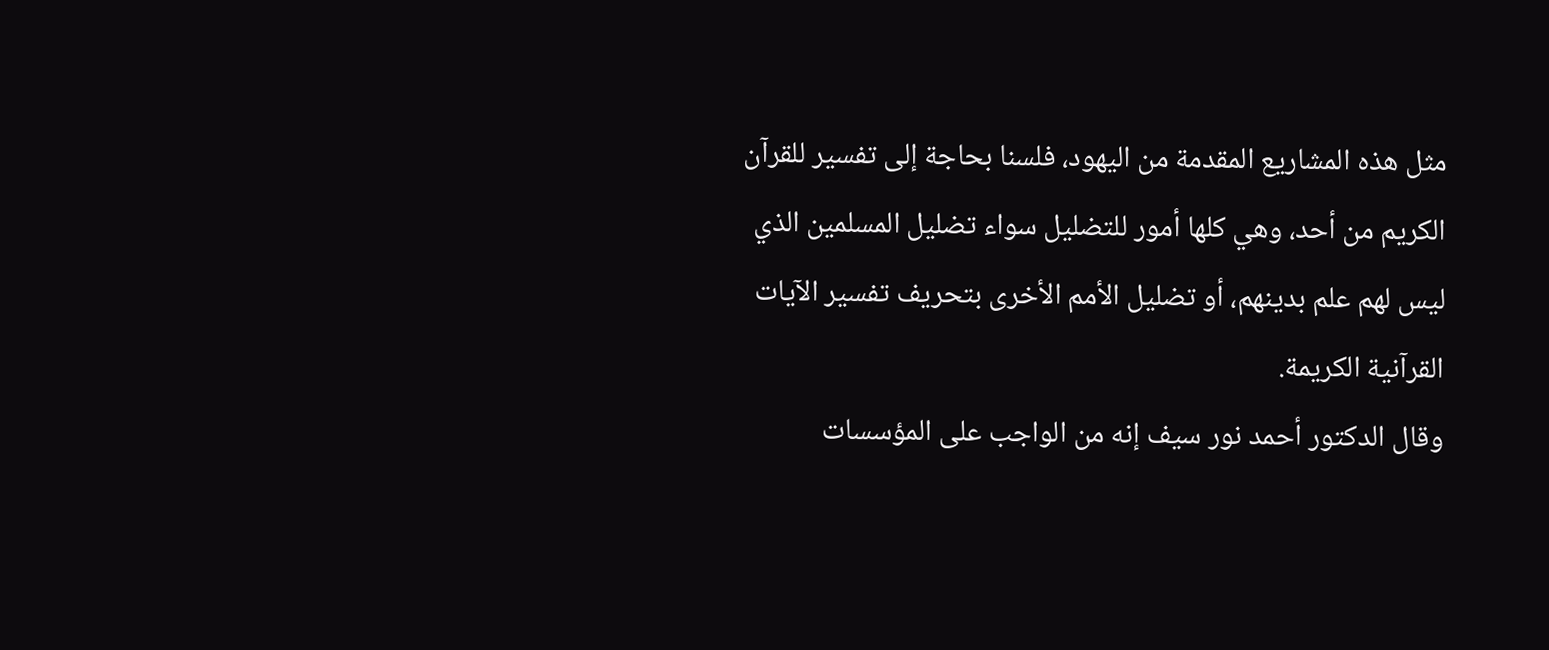مثل هذه المشاريع المقدمة من اليهود، فلسنا بحاجة إلى تفسير للقرآن الكريم من أحد، وهي كلها أمور للتضليل سواء تضليل المسلمين الذي ليس لهم علم بدينهم، أو تضليل الأمم الأخرى بتحريف تفسير الآيات القرآنية الكريمة.
وقال الدكتور أحمد نور سيف إنه من الواجب على المؤسسات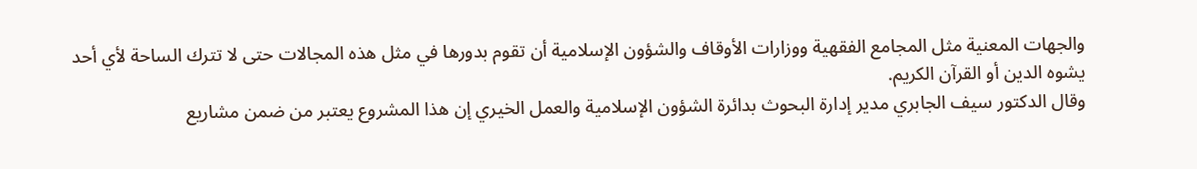والجهات المعنية مثل المجامع الفقهية ووزارات الأوقاف والشؤون الإسلامية أن تقوم بدورها في مثل هذه المجالات حتى لا تترك الساحة لأي أحد يشوه الدين أو القرآن الكريم.
وقال الدكتور سيف الجابري مدير إدارة البحوث بدائرة الشؤون الإسلامية والعمل الخيري إن هذا المشروع يعتبر من ضمن مشاريع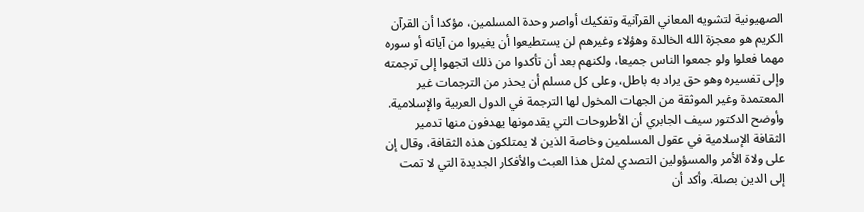الصهيونية لتشويه المعاني القرآنية وتفكيك أواصر وحدة المسلمين، مؤكدا أن القرآن الكريم هو معجزة الله الخالدة وهؤلاء وغيرهم لن يستطيعوا أن يغيروا من آياته أو سوره مهما فعلوا ولو جمعوا الناس جميعا، ولكنهم بعد أن تأكدوا من ذلك اتجهوا إلى ترجمته وإلى تفسيره وهو حق يراد به باطل، وعلى كل مسلم أن يحذر من الترجمات غير المعتمدة وغير الموثقة من الجهات المخول لها الترجمة في الدول العربية والإسلامية.
وأوضح الدكتور سيف الجابري أن الأطروحات التي يقدمونها يهدفون منها تدمير الثقافة الإسلامية في عقول المسلمين وخاصة الذين لا يمتلكون هذه الثقافة، وقال إن على ولاة الأمر والمسؤولين التصدي لمثل هذا العبث والأفكار الجديدة التي لا تمت إلى الدين بصلة. وأكد أن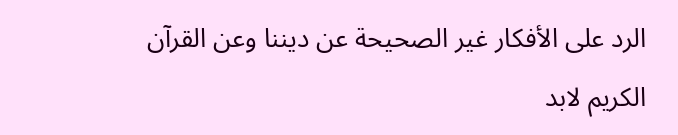الرد على الأفكار غير الصحيحة عن ديننا وعن القرآن الكريم لابد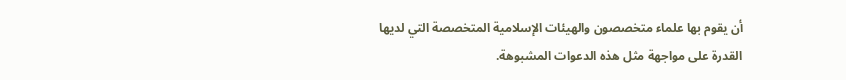أن يقوم بها علماء متخصصون والهيئات الإسلامية المتخصصة التي لديها القدرة على مواجهة مثل هذه الدعوات المشبوهة.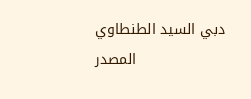دبي السيد الطنطاوي
المصدر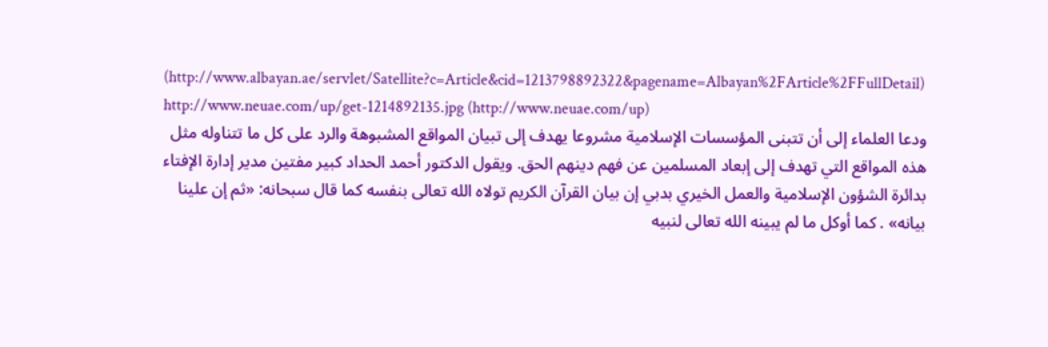(http://www.albayan.ae/servlet/Satellite?c=Article&cid=1213798892322&pagename=Albayan%2FArticle%2FFullDetail)
http://www.neuae.com/up/get-1214892135.jpg (http://www.neuae.com/up)
ودعا العلماء إلى أن تتبنى المؤسسات الإسلامية مشروعا يهدف إلى تبيان المواقع المشبوهة والرد على كل ما تتناوله مثل هذه المواقع التي تهدف إلى إبعاد المسلمين عن فهم دينهم الحق. ويقول الدكتور أحمد الحداد كبير مفتين مدير إدارة الإفتاء بدائرة الشؤون الإسلامية والعمل الخيري بدبي إن بيان القرآن الكريم تولاه الله تعالى بنفسه كما قال سبحانه: «ثم إن علينا بيانه» . كما أوكل ما لم يبينه الله تعالى لنبيه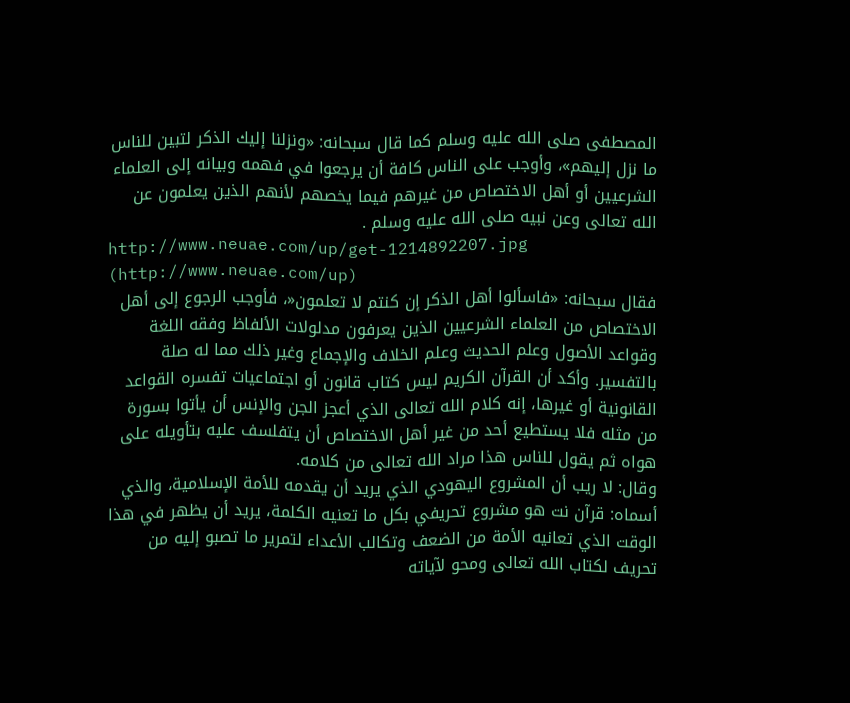المصطفى صلى الله عليه وسلم كما قال سبحانه: «ونزلنا إليك الذكر لتبين للناس ما نزل إليهم»، وأوجب على الناس كافة أن يرجعوا في فهمه وبيانه إلى العلماء الشرعيين أو أهل الاختصاص من غيرهم فيما يخصهم لأنهم الذين يعلمون عن الله تعالى وعن نبيه صلى الله عليه وسلم .
http://www.neuae.com/up/get-1214892207.jpg (http://www.neuae.com/up)
فقال سبحانه: «فاسألوا أهل الذكر إن كنتم لا تعلمون«، فأوجب الرجوع إلى أهل الاختصاص من العلماء الشرعيين الذين يعرفون مدلولات الألفاظ وفقه اللغة وقواعد الأصول وعلم الحديث وعلم الخلاف والإجماع وغير ذلك مما له صلة بالتفسير. وأكد أن القرآن الكريم ليس كتاب قانون أو اجتماعيات تفسره القواعد القانونية أو غيرها، إنه كلام الله تعالى الذي أعجز الجن والإنس أن يأتوا بسورة من مثله فلا يستطيع أحد من غير أهل الاختصاص أن يتفلسف عليه بتأويله على هواه ثم يقول للناس هذا مراد الله تعالى من كلامه.
وقال: لا ريب أن المشروع اليهودي الذي يريد أن يقدمه للأمة الإسلامية، والذي أسماه: قرآن نت هو مشروع تحريفي بكل ما تعنيه الكلمة، يريد أن يظهر في هذا الوقت الذي تعانيه الأمة من الضعف وتكالب الأعداء لتمرير ما تصبو إليه من تحريف لكتاب الله تعالى ومحو لآياته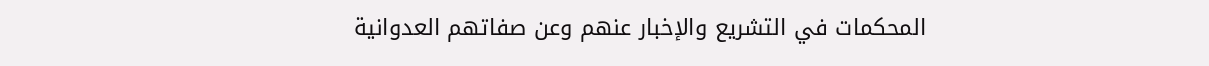المحكمات في التشريع والإخبار عنهم وعن صفاتهم العدوانية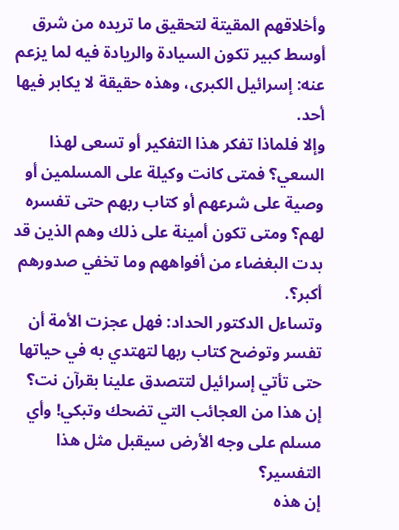وأخلاقهم المقيتة لتحقيق ما تريده من شرق أوسط كبير تكون السيادة والريادة فيه لما يزعم عنه: إسرائيل الكبرى، وهذه حقيقة لا يكابر فيها أحد.
وإلا فلماذا تفكر هذا التفكير أو تسعى لهذا السعي؟ فمتى كانت وكيلة على المسلمين أو وصية على شرعهم أو كتاب ربهم حتى تفسره لهم؟ ومتى تكون أمينة على ذلك وهم الذين قد بدت البغضاء من أفواههم وما تخفي صدورهم أكبر؟.
وتساءل الدكتور الحداد: فهل عجزت الأمة أن تفسر وتوضح كتاب ربها لتهتدي به في حياتها حتى تأتي إسرائيل لتتصدق علينا بقرآن نت؟ إن هذا من العجائب التي تضحك وتبكي! وأي مسلم على وجه الأرض سيقبل مثل هذا التفسير؟
إن هذه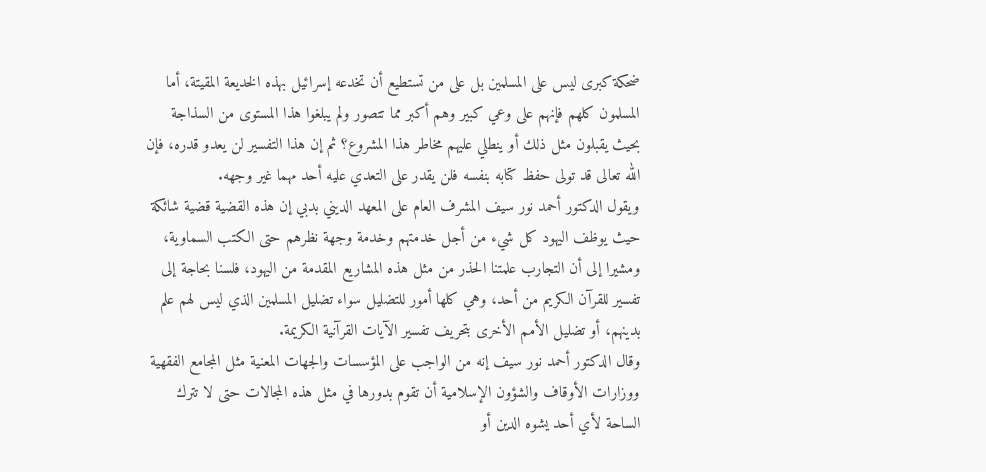ضحكة كبرى ليس على المسلمين بل على من تستطيع أن تخدعه إسرائيل بهذه الخديعة المقيتة، أما المسلمون كلهم فإنهم على وعي كبير وهم أكبر مما تتصور ولم يبلغوا هذا المستوى من السذاجة بحيث يقبلون مثل ذلك أو ينطلي عليهم مخاطر هذا المشروع؟ ثم إن هذا التفسير لن يعدو قدره، فإن الله تعالى قد تولى حفظ كتابه بنفسه فلن يقدر على التعدي عليه أحد مهما غير وجهه.
ويقول الدكتور أحمد نور سيف المشرف العام على المعهد الديني بدبي إن هذه القضية قضية شائكة حيث يوظف اليهود كل شيء من أجل خدمتهم وخدمة وجهة نظرهم حتى الكتب السماوية، ومشيرا إلى أن التجارب علمتنا الحذر من مثل هذه المشاريع المقدمة من اليهود، فلسنا بحاجة إلى تفسير للقرآن الكريم من أحد، وهي كلها أمور للتضليل سواء تضليل المسلمين الذي ليس لهم علم بدينهم، أو تضليل الأمم الأخرى بتحريف تفسير الآيات القرآنية الكريمة.
وقال الدكتور أحمد نور سيف إنه من الواجب على المؤسسات والجهات المعنية مثل المجامع الفقهية ووزارات الأوقاف والشؤون الإسلامية أن تقوم بدورها في مثل هذه المجالات حتى لا تترك الساحة لأي أحد يشوه الدين أو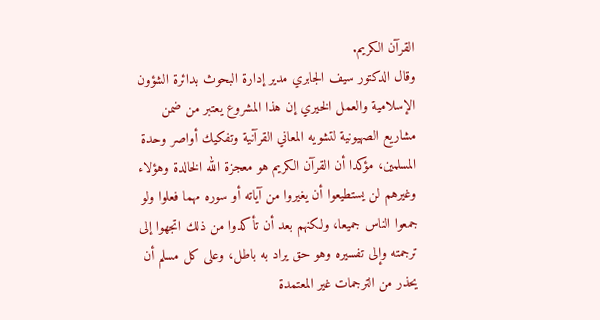القرآن الكريم.
وقال الدكتور سيف الجابري مدير إدارة البحوث بدائرة الشؤون الإسلامية والعمل الخيري إن هذا المشروع يعتبر من ضمن مشاريع الصهيونية لتشويه المعاني القرآنية وتفكيك أواصر وحدة المسلمين، مؤكدا أن القرآن الكريم هو معجزة الله الخالدة وهؤلاء وغيرهم لن يستطيعوا أن يغيروا من آياته أو سوره مهما فعلوا ولو جمعوا الناس جميعا، ولكنهم بعد أن تأكدوا من ذلك اتجهوا إلى ترجمته وإلى تفسيره وهو حق يراد به باطل، وعلى كل مسلم أن يحذر من الترجمات غير المعتمدة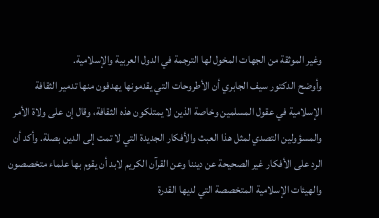وغير الموثقة من الجهات المخول لها الترجمة في الدول العربية والإسلامية.
وأوضح الدكتور سيف الجابري أن الأطروحات التي يقدمونها يهدفون منها تدمير الثقافة الإسلامية في عقول المسلمين وخاصة الذين لا يمتلكون هذه الثقافة، وقال إن على ولاة الأمر والمسؤولين التصدي لمثل هذا العبث والأفكار الجديدة التي لا تمت إلى الدين بصلة. وأكد أن الرد على الأفكار غير الصحيحة عن ديننا وعن القرآن الكريم لابد أن يقوم بها علماء متخصصون والهيئات الإسلامية المتخصصة التي لديها القدرة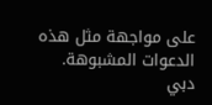على مواجهة مثل هذه الدعوات المشبوهة.
دبي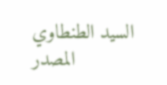السيد الطنطاوي
المصدر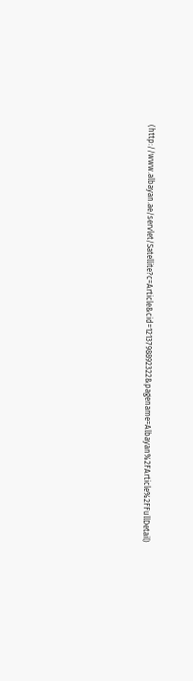(http://www.albayan.ae/servlet/Satellite?c=Article&cid=1213798892322&pagename=Albayan%2FArticle%2FFullDetail)